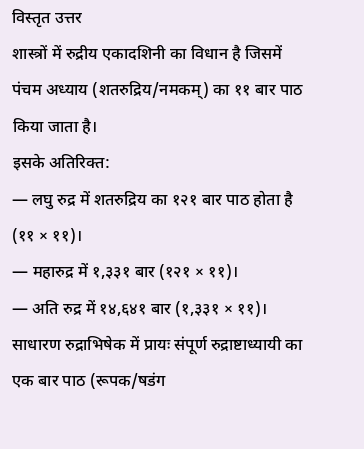विस्तृत उत्तर
शास्त्रों में रुद्रीय एकादशिनी का विधान है जिसमें पंचम अध्याय (शतरुद्रिय/नमकम्) का ११ बार पाठ किया जाता है।
इसके अतिरिक्त:
— लघु रुद्र में शतरुद्रिय का १२१ बार पाठ होता है (११ × ११)।
— महारुद्र में १,३३१ बार (१२१ × ११)।
— अति रुद्र में १४,६४१ बार (१,३३१ × ११)।
साधारण रुद्राभिषेक में प्रायः संपूर्ण रुद्राष्टाध्यायी का एक बार पाठ (रूपक/षडंग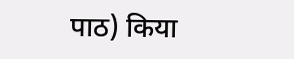पाठ) किया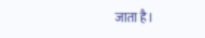जाता है।